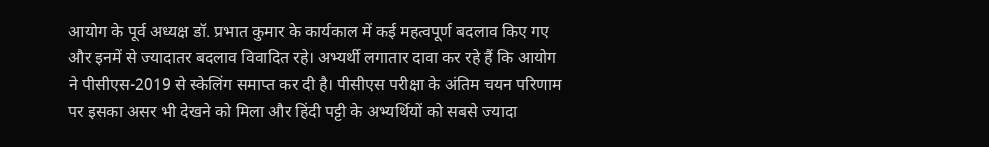आयोग के पूर्व अध्यक्ष डॉ. प्रभात कुमार के कार्यकाल में कई महत्वपूर्ण बदलाव किए गए और इनमें से ज्यादातर बदलाव विवादित रहे। अभ्यर्थी लगातार दावा कर रहे हैं कि आयोग ने पीसीएस-2019 से स्केलिंग समाप्त कर दी है। पीसीएस परीक्षा के अंतिम चयन परिणाम पर इसका असर भी देखने को मिला और हिंदी पट्टी के अभ्यर्थियों को सबसे ज्यादा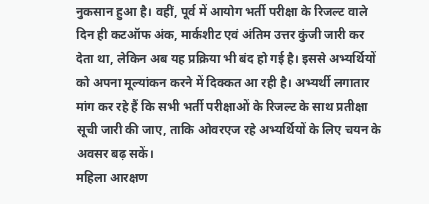नुकसान हुआ है। वहीं, पूर्व में आयोग भर्ती परीक्षा के रिजल्ट वाले दिन ही कटऑफ अंक, मार्कशीट एवं अंतिम उत्तर कुंजी जारी कर देता था, लेकिन अब यह प्रक्रिया भी बंद हो गई है। इससे अभ्यर्थियों को अपना मूल्यांकन करने में दिक्कत आ रही है। अभ्यर्थी लगातार मांग कर रहे हैं कि सभी भर्ती परीक्षाओं के रिजल्ट के साथ प्रतीक्षा सूची जारी की जाए, ताकि ओवरएज रहे अभ्यर्थियों के लिए चयन के अवसर बढ़ सकें।
महिला आरक्षण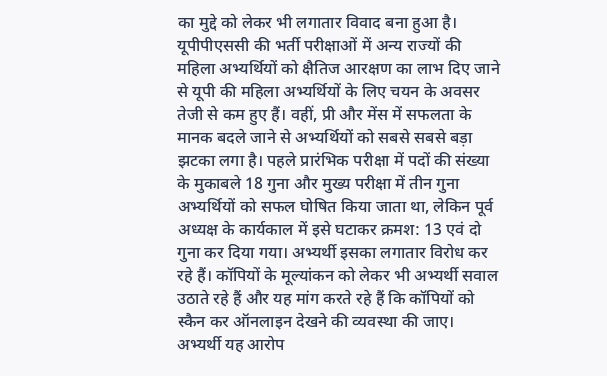का मुद्दे को लेकर भी लगातार विवाद बना हुआ है। यूपीपीएससी की भर्ती परीक्षाओं में अन्य राज्यों की महिला अभ्यर्थियों को क्षैतिज आरक्षण का लाभ दिए जाने से यूपी की महिला अभ्यर्थियों के लिए चयन के अवसर तेजी से कम हुए हैं। वहीं, प्री और मेंस में सफलता के मानक बदले जाने से अभ्यर्थियों को सबसे सबसे बड़ा झटका लगा है। पहले प्रारंभिक परीक्षा में पदों की संख्या के मुकाबले 18 गुना और मुख्य परीक्षा में तीन गुना अभ्यर्थियों को सफल घोषित किया जाता था, लेकिन पूर्व अध्यक्ष के कार्यकाल में इसे घटाकर क्रमश: 13 एवं दो गुना कर दिया गया। अभ्यर्थी इसका लगातार विरोध कर रहे हैं। कॉपियों के मूल्यांकन को लेकर भी अभ्यर्थी सवाल उठाते रहे हैं और यह मांग करते रहे हैं कि कॉपियों को स्कैन कर ऑनलाइन देखने की व्यवस्था की जाए।
अभ्यर्थी यह आरोप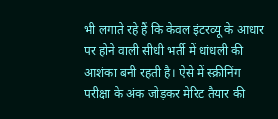भी लगाते रहे हैं कि केवल इंटरव्यू के आधार पर होने वाली सीधी भर्ती में धांधली की आशंका बनी रहती है। ऐसे में स्क्रीनिंग परीक्षा के अंक जोड़कर मेरिट तैयार की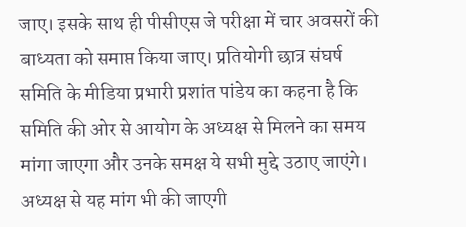जाए। इसके साथ ही पीसीएस जे परीक्षा में चार अवसरों की बाध्यता को समाप्त किया जाए। प्रतियोगी छात्र संघर्ष समिति के मीडिया प्रभारी प्रशांत पांडेय का कहना है कि समिति की ओर से आयोग के अध्यक्ष से मिलने का समय मांगा जाएगा और उनके समक्ष ये सभी मुद्दे उठाए जाएंगे। अध्यक्ष से यह मांग भी की जाएगी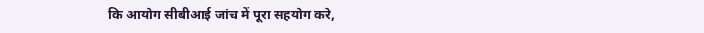कि आयोग सीबीआई जांच में पूरा सहयोग करे,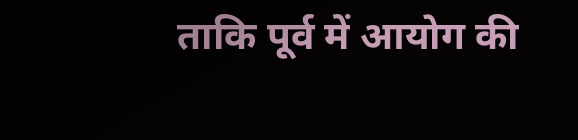ताकि पूर्व में आयोग की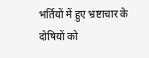भर्तियों में हुए भ्रष्टाचार के दोषियों को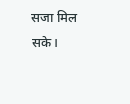सजा मिल सके।